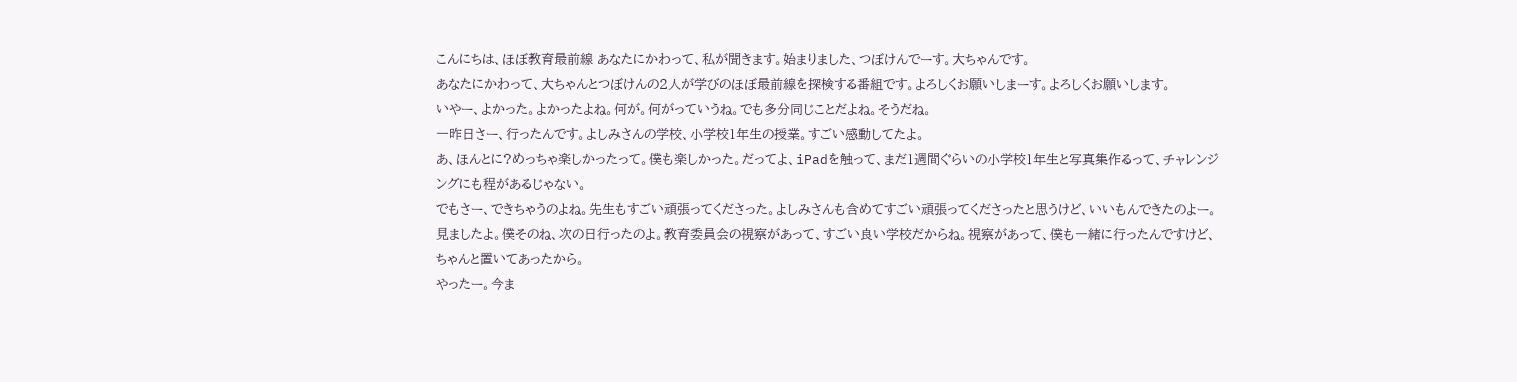こんにちは、ほぼ教育最前線 あなたにかわって、私が聞きます。始まりました、つぼけんでーす。大ちゃんです。
あなたにかわって、大ちゃんとつぼけんの2人が学びのほぼ最前線を探検する番組です。よろしくお願いしまーす。よろしくお願いします。
いやー、よかった。よかったよね。何が。何がっていうね。でも多分同じことだよね。そうだね。
一昨日さー、行ったんです。よしみさんの学校、小学校1年生の授業。すごい感動してたよ。
あ、ほんとに?めっちゃ楽しかったって。僕も楽しかった。だってよ、iPadを触って、まだ1週間ぐらいの小学校1年生と写真集作るって、チャレンジングにも程があるじゃない。
でもさー、できちゃうのよね。先生もすごい頑張ってくださった。よしみさんも含めてすごい頑張ってくださったと思うけど、いいもんできたのよー。
見ましたよ。僕そのね、次の日行ったのよ。教育委員会の視察があって、すごい良い学校だからね。視察があって、僕も一緒に行ったんですけど、ちゃんと置いてあったから。
やったー。今ま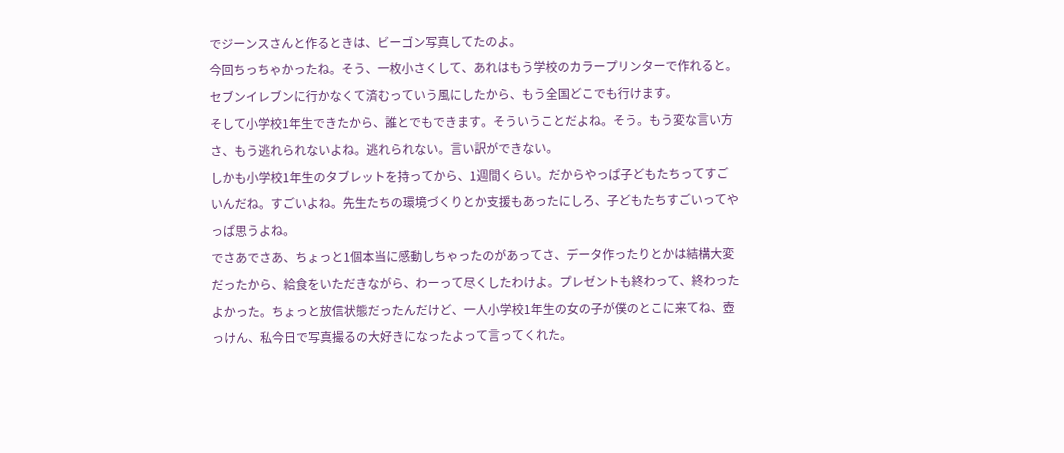でジーンスさんと作るときは、ビーゴン写真してたのよ。
今回ちっちゃかったね。そう、一枚小さくして、あれはもう学校のカラープリンターで作れると。セブンイレブンに行かなくて済むっていう風にしたから、もう全国どこでも行けます。
そして小学校1年生できたから、誰とでもできます。そういうことだよね。そう。もう変な言い方さ、もう逃れられないよね。逃れられない。言い訳ができない。
しかも小学校1年生のタブレットを持ってから、1週間くらい。だからやっぱ子どもたちってすごいんだね。すごいよね。先生たちの環境づくりとか支援もあったにしろ、子どもたちすごいってやっぱ思うよね。
でさあでさあ、ちょっと1個本当に感動しちゃったのがあってさ、データ作ったりとかは結構大変だったから、給食をいただきながら、わーって尽くしたわけよ。プレゼントも終わって、終わったよかった。ちょっと放信状態だったんだけど、一人小学校1年生の女の子が僕のとこに来てね、壺っけん、私今日で写真撮るの大好きになったよって言ってくれた。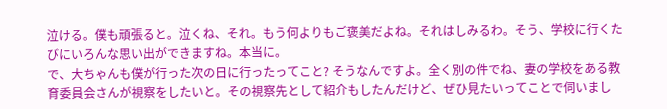泣ける。僕も頑張ると。泣くね、それ。もう何よりもご褒美だよね。それはしみるわ。そう、学校に行くたびにいろんな思い出ができますね。本当に。
で、大ちゃんも僕が行った次の日に行ったってこと? そうなんですよ。全く別の件でね、妻の学校をある教育委員会さんが視察をしたいと。その視察先として紹介もしたんだけど、ぜひ見たいってことで伺いまし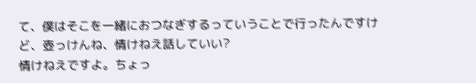て、僕はそこを一緒におつなぎするっていうことで行ったんですけど、壺っけんね、情けねえ話していい?
情けねえですよ。ちょっ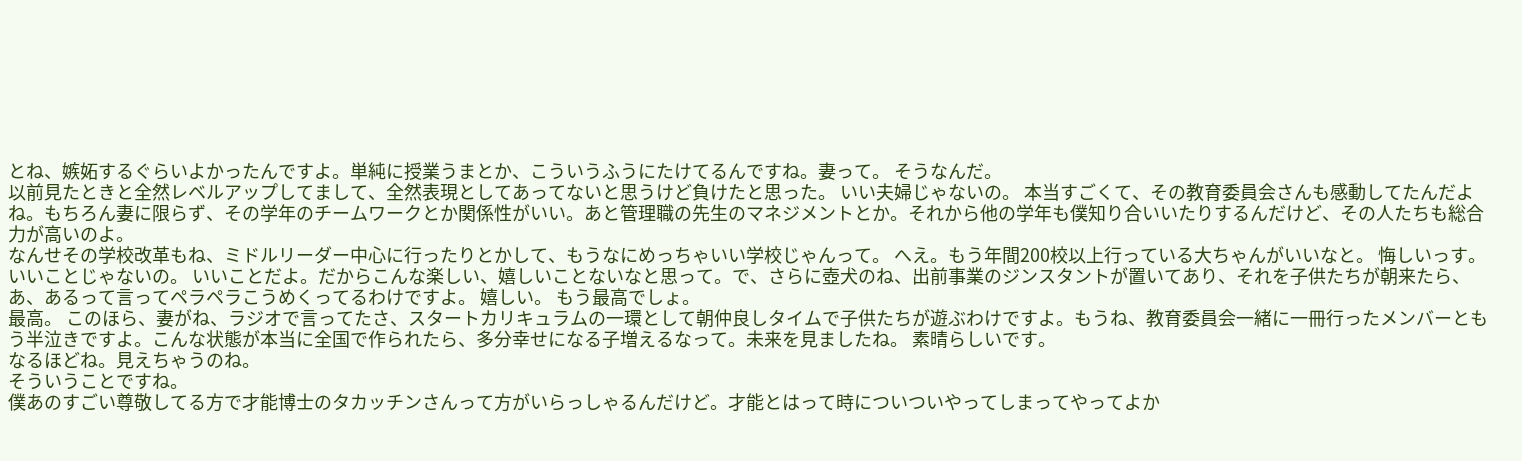とね、嫉妬するぐらいよかったんですよ。単純に授業うまとか、こういうふうにたけてるんですね。妻って。 そうなんだ。
以前見たときと全然レベルアップしてまして、全然表現としてあってないと思うけど負けたと思った。 いい夫婦じゃないの。 本当すごくて、その教育委員会さんも感動してたんだよね。もちろん妻に限らず、その学年のチームワークとか関係性がいい。あと管理職の先生のマネジメントとか。それから他の学年も僕知り合いいたりするんだけど、その人たちも総合力が高いのよ。
なんせその学校改革もね、ミドルリーダー中心に行ったりとかして、もうなにめっちゃいい学校じゃんって。 へえ。もう年間200校以上行っている大ちゃんがいいなと。 悔しいっす。
いいことじゃないの。 いいことだよ。だからこんな楽しい、嬉しいことないなと思って。で、さらに壺犬のね、出前事業のジンスタントが置いてあり、それを子供たちが朝来たら、あ、あるって言ってペラペラこうめくってるわけですよ。 嬉しい。 もう最高でしょ。
最高。 このほら、妻がね、ラジオで言ってたさ、スタートカリキュラムの一環として朝仲良しタイムで子供たちが遊ぶわけですよ。もうね、教育委員会一緒に一冊行ったメンバーともう半泣きですよ。こんな状態が本当に全国で作られたら、多分幸せになる子増えるなって。未来を見ましたね。 素晴らしいです。
なるほどね。見えちゃうのね。
そういうことですね。
僕あのすごい尊敬してる方で才能博士のタカッチンさんって方がいらっしゃるんだけど。才能とはって時についついやってしまってやってよか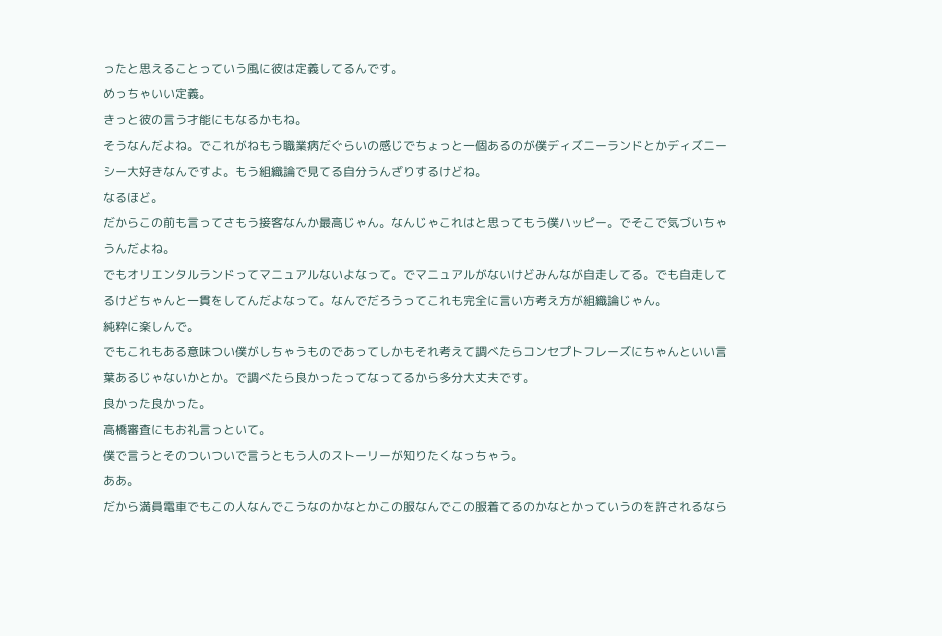ったと思えることっていう風に彼は定義してるんです。
めっちゃいい定義。
きっと彼の言う才能にもなるかもね。
そうなんだよね。でこれがねもう職業病だぐらいの感じでちょっと一個あるのが僕ディズニーランドとかディズニーシー大好きなんですよ。もう組織論で見てる自分うんざりするけどね。
なるほど。
だからこの前も言ってさもう接客なんか最高じゃん。なんじゃこれはと思ってもう僕ハッピー。でそこで気づいちゃうんだよね。
でもオリエンタルランドってマニュアルないよなって。でマニュアルがないけどみんなが自走してる。でも自走してるけどちゃんと一貫をしてんだよなって。なんでだろうってこれも完全に言い方考え方が組織論じゃん。
純粋に楽しんで。
でもこれもある意味つい僕がしちゃうものであってしかもそれ考えて調べたらコンセプトフレーズにちゃんといい言葉あるじゃないかとか。で調べたら良かったってなってるから多分大丈夫です。
良かった良かった。
高橋審査にもお礼言っといて。
僕で言うとそのついついで言うともう人のストーリーが知りたくなっちゃう。
ああ。
だから満員電車でもこの人なんでこうなのかなとかこの服なんでこの服着てるのかなとかっていうのを許されるなら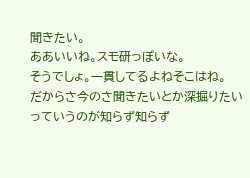聞きたい。
ああいいね。スモ研っぽいな。
そうでしょ。一貫してるよねそこはね。
だからさ今のさ聞きたいとか深掘りたいっていうのが知らず知らず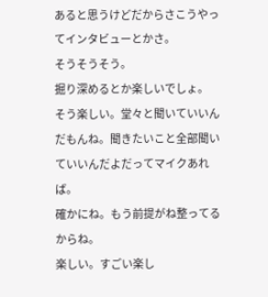あると思うけどだからさこうやってインタビューとかさ。
そうそうそう。
掘り深めるとか楽しいでしょ。
そう楽しい。堂々と聞いていいんだもんね。聞きたいこと全部聞いていいんだよだってマイクあれば。
確かにね。もう前提がね整ってるからね。
楽しい。すごい楽し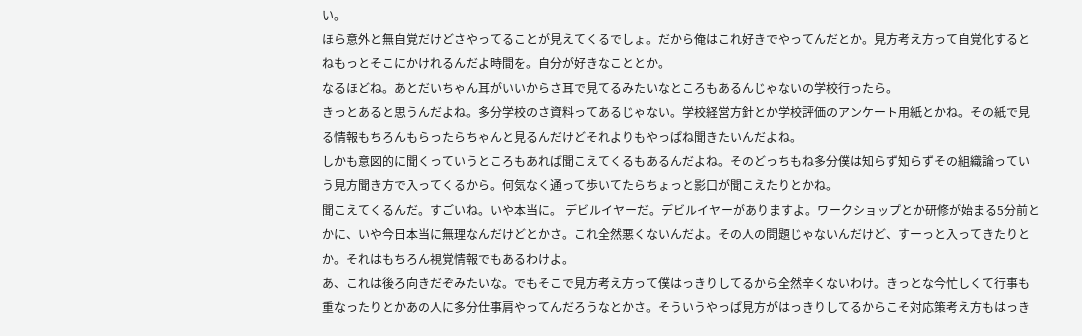い。
ほら意外と無自覚だけどさやってることが見えてくるでしょ。だから俺はこれ好きでやってんだとか。見方考え方って自覚化するとねもっとそこにかけれるんだよ時間を。自分が好きなこととか。
なるほどね。あとだいちゃん耳がいいからさ耳で見てるみたいなところもあるんじゃないの学校行ったら。
きっとあると思うんだよね。多分学校のさ資料ってあるじゃない。学校経営方針とか学校評価のアンケート用紙とかね。その紙で見る情報もちろんもらったらちゃんと見るんだけどそれよりもやっぱね聞きたいんだよね。
しかも意図的に聞くっていうところもあれば聞こえてくるもあるんだよね。そのどっちもね多分僕は知らず知らずその組織論っていう見方聞き方で入ってくるから。何気なく通って歩いてたらちょっと影口が聞こえたりとかね。
聞こえてくるんだ。すごいね。いや本当に。 デビルイヤーだ。デビルイヤーがありますよ。ワークショップとか研修が始まる5分前とかに、いや今日本当に無理なんだけどとかさ。これ全然悪くないんだよ。その人の問題じゃないんだけど、すーっと入ってきたりとか。それはもちろん視覚情報でもあるわけよ。
あ、これは後ろ向きだぞみたいな。でもそこで見方考え方って僕はっきりしてるから全然辛くないわけ。きっとな今忙しくて行事も重なったりとかあの人に多分仕事肩やってんだろうなとかさ。そういうやっぱ見方がはっきりしてるからこそ対応策考え方もはっき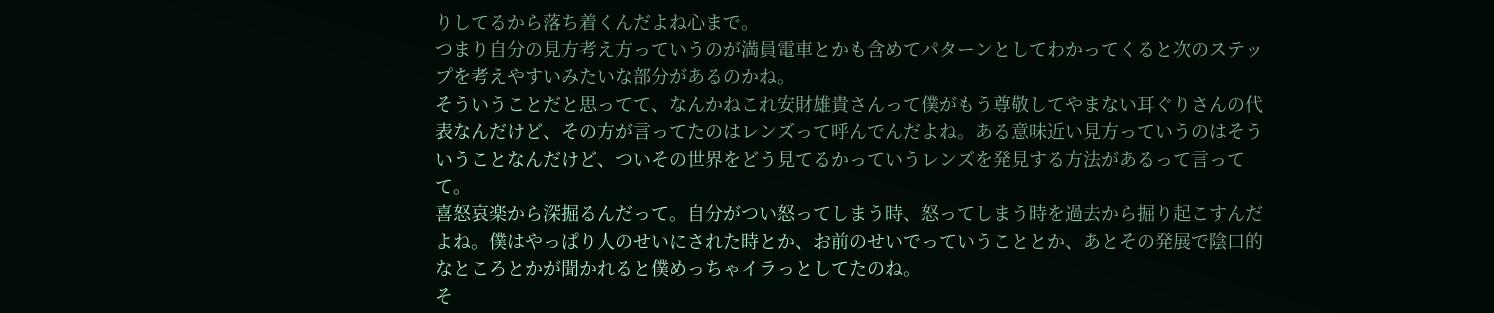りしてるから落ち着くんだよね心まで。
つまり自分の見方考え方っていうのが満員電車とかも含めてパターンとしてわかってくると次のステップを考えやすいみたいな部分があるのかね。
そういうことだと思ってて、なんかねこれ安財雄貴さんって僕がもう尊敬してやまない耳ぐりさんの代表なんだけど、その方が言ってたのはレンズって呼んでんだよね。ある意味近い見方っていうのはそういうことなんだけど、ついその世界をどう見てるかっていうレンズを発見する方法があるって言ってて。
喜怒哀楽から深掘るんだって。自分がつい怒ってしまう時、怒ってしまう時を過去から掘り起こすんだよね。僕はやっぱり人のせいにされた時とか、お前のせいでっていうこととか、あとその発展で陰口的なところとかが聞かれると僕めっちゃイラっとしてたのね。
そ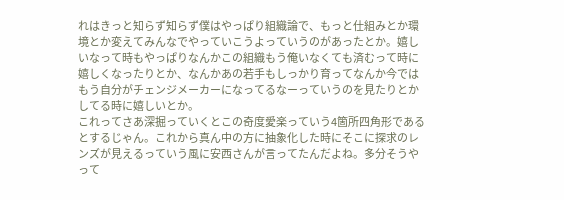れはきっと知らず知らず僕はやっぱり組織論で、もっと仕組みとか環境とか変えてみんなでやっていこうよっていうのがあったとか。嬉しいなって時もやっぱりなんかこの組織もう俺いなくても済むって時に嬉しくなったりとか、なんかあの若手もしっかり育ってなんか今ではもう自分がチェンジメーカーになってるなーっていうのを見たりとかしてる時に嬉しいとか。
これってさあ深掘っていくとこの奇度愛楽っていう4箇所四角形であるとするじゃん。これから真ん中の方に抽象化した時にそこに探求のレンズが見えるっていう風に安西さんが言ってたんだよね。多分そうやって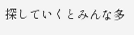探していくとみんな多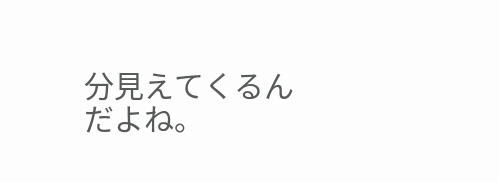分見えてくるんだよね。